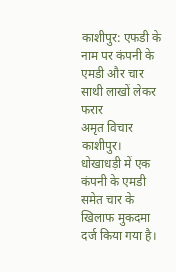काशीपुर: एफडी के नाम पर कंपनी के एमडी और चार साथी लाखों लेकर फरार
अमृत विचार काशीपुर। धोखाधड़ी में एक कंपनी के एमडी समेत चार के खिलाफ मुकदमा दर्ज किया गया है।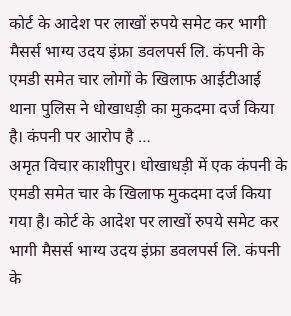कोर्ट के आदेश पर लाखों रुपये समेट कर भागी मैसर्स भाग्य उदय इंफ्रा डवलपर्स लि. कंपनी के एमडी समेत चार लोगों के खिलाफ आईटीआई थाना पुलिस ने धोखाधड़ी का मुकदमा दर्ज किया है। कंपनी पर आरोप है …
अमृत विचार काशीपुर। धोखाधड़ी में एक कंपनी के एमडी समेत चार के खिलाफ मुकदमा दर्ज किया गया है। कोर्ट के आदेश पर लाखों रुपये समेट कर भागी मैसर्स भाग्य उदय इंफ्रा डवलपर्स लि. कंपनी के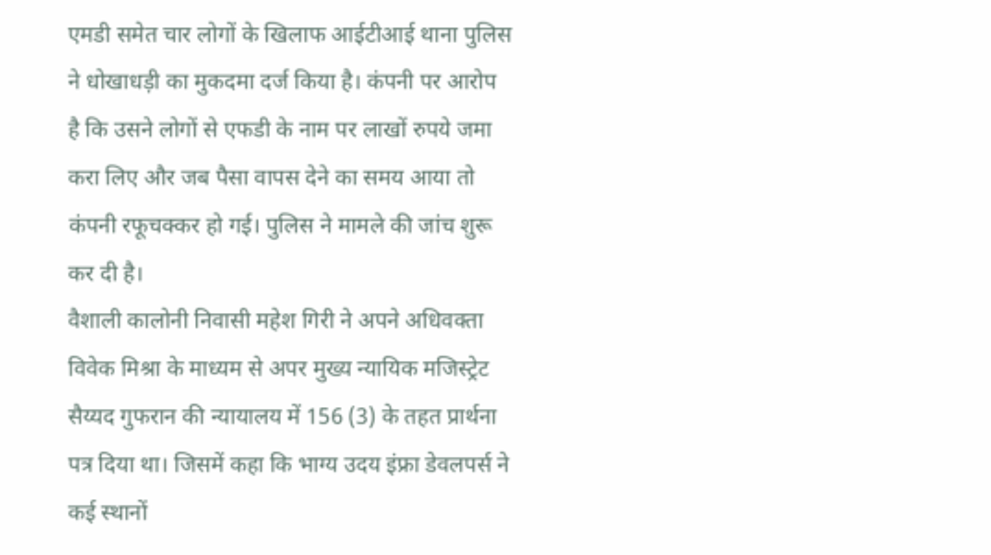एमडी समेत चार लोगों के खिलाफ आईटीआई थाना पुलिस ने धोखाधड़ी का मुकदमा दर्ज किया है। कंपनी पर आरोप है कि उसने लोगों से एफडी के नाम पर लाखों रुपये जमा करा लिए और जब पैसा वापस देने का समय आया तो कंपनी रफूचक्कर हो गई। पुलिस ने मामले की जांच शुरू कर दी है।
वैशाली कालोनी निवासी महेश गिरी ने अपने अधिवक्ता विवेक मिश्रा के माध्यम से अपर मुख्य न्यायिक मजिस्ट्रेट सैय्यद गुफरान की न्यायालय में 156 (3) के तहत प्रार्थना पत्र दिया था। जिसमें कहा कि भाग्य उदय इंफ्रा डेवलपर्स ने कई स्थानों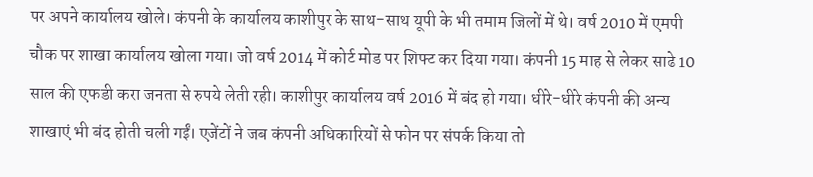पर अपने कार्यालय खोले। कंपनी के कार्यालय काशीपुर के साथ-साथ यूपी के भी तमाम जिलों में थे। वर्ष 2010 में एमपी चौक पर शाखा कार्यालय खोला गया। जो वर्ष 2014 में कोर्ट मोड पर शिफ्ट कर दिया गया। कंपनी 15 माह से लेकर साढे 10 साल की एफडी करा जनता से रुपये लेती रही। काशीपुर कार्यालय वर्ष 2016 में बंद हो गया। धीरे-धीरे कंपनी की अन्य शाखाएं भी बंद होती चली गईं। एजेंटों ने जब कंपनी अधिकारियों से फोन पर संपर्क किया तो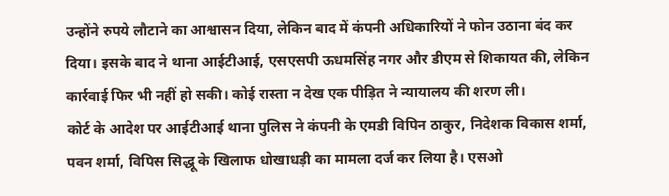उन्होंने रुपये लौटाने का आश्वासन दिया, लेकिन बाद में कंपनी अधिकारियों ने फोन उठाना बंद कर दिया। इसके बाद ने थाना आईटीआई, एसएसपी ऊधमसिंह नगर और डीएम से शिकायत की, लेकिन कार्रवाई फिर भी नहीं हो सकी। कोई रास्ता न देख एक पीड़ित ने न्यायालय की शरण ली।
कोर्ट के आदेश पर आईटीआई थाना पुलिस ने कंपनी के एमडी विपिन ठाकुर, निदेशक विकास शर्मा, पवन शर्मा, विपिस सिद्धू के खिलाफ धोखाधड़ी का मामला दर्ज कर लिया है। एसओ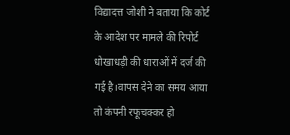विद्यादत्त जोशी ने बताया कि कोर्ट के आदेश पर मामले की रिपोर्ट धोखाधड़ी की धाराओं में दर्ज की गई है।वापस देने का समय आया तो कंपनी रफूचक्कर हो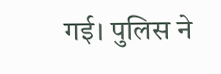गई। पुलिस ने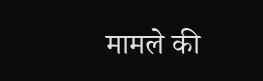मामले की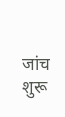जांच शुरू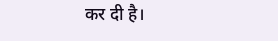कर दी है।